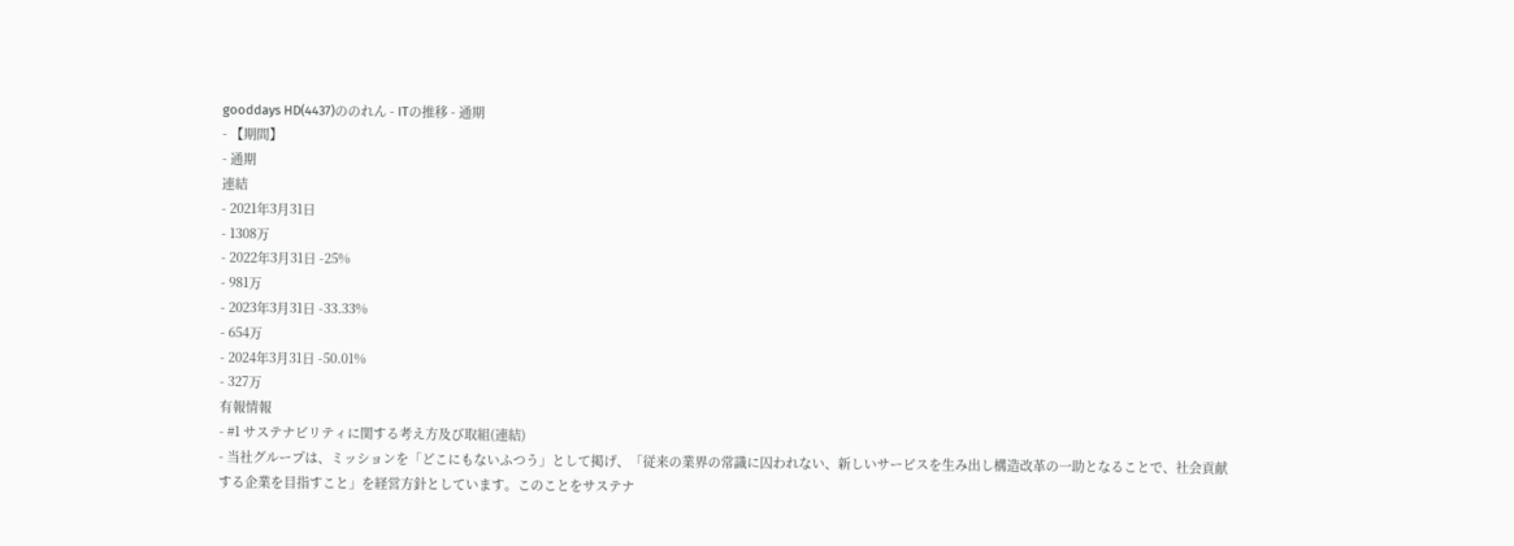gooddays HD(4437)ののれん - ITの推移 - 通期
- 【期間】
- 通期
連結
- 2021年3月31日
- 1308万
- 2022年3月31日 -25%
- 981万
- 2023年3月31日 -33.33%
- 654万
- 2024年3月31日 -50.01%
- 327万
有報情報
- #1 サステナビリティに関する考え方及び取組(連結)
- 当社グループは、ミッションを「どこにもないふつう」として掲げ、「従来の業界の常識に囚われない、新しいサービスを生み出し構造改革の一助となることで、社会貢献する企業を目指すこと」を経営方針としています。このことをサステナ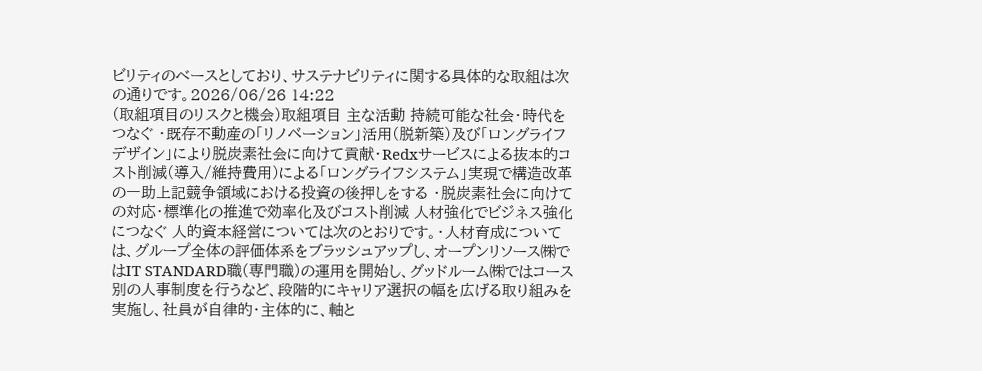ビリティのべースとしており、サステナビリティに関する具体的な取組は次の通りです。2026/06/26 14:22
(取組項目のリスクと機会)取組項目 主な活動 持続可能な社会・時代をつなぐ ・既存不動産の「リノベーション」活用(脱新築)及び「ロングライフデザイン」により脱炭素社会に向けて貢献・Redxサービスによる抜本的コスト削減(導入/維持費用)による「ロングライフシステム」実現で構造改革の一助上記競争領域における投資の後押しをする ・脱炭素社会に向けての対応・標準化の推進で効率化及びコスト削減 人材強化でビジネス強化につなぐ 人的資本経営については次のとおりです。・人材育成については、グループ全体の評価体系をブラッシュアップし、オープンリソース㈱ではIT STANDARD職(専門職)の運用を開始し、グッドルーム㈱ではコース別の人事制度を行うなど、段階的にキャリア選択の幅を広げる取り組みを実施し、社員が自律的・主体的に、軸と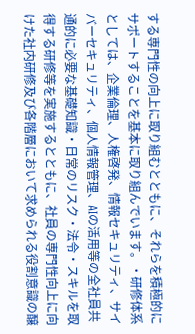する専門性の向上に取り組むとともに、それらを積極的にサポートすることを基本に取り組んでいます。・研修体系としては、企業倫理、人権啓発、情報セキュリティ、サイバーセキュリティ、個人情報管理、AIの活用等の全社員共通的に必要な基礎知識・日常のリスク・法令・スキルを取得する研修等を実施するとともに、社員の専門性向上に向けた社内研修及び各階層において求められる役割意識の醸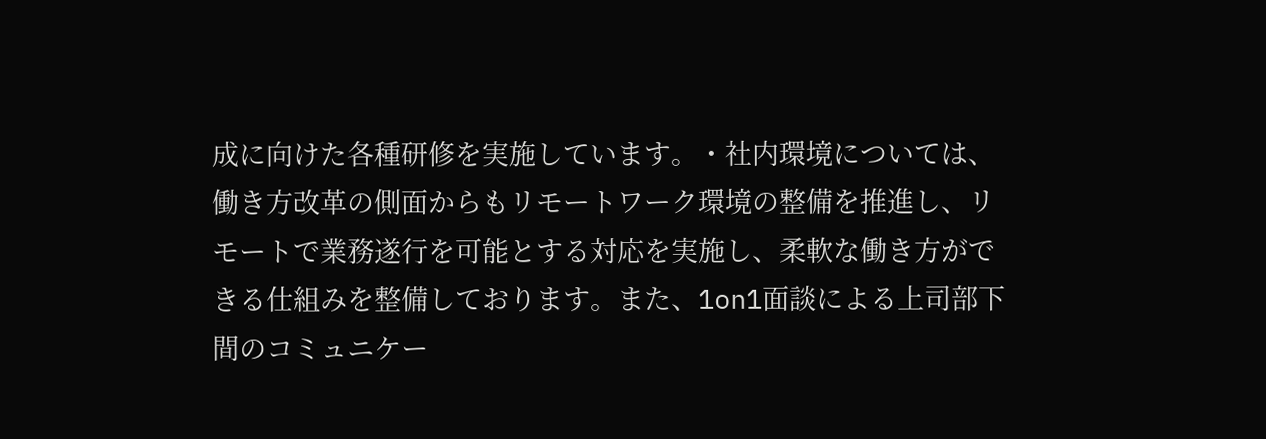成に向けた各種研修を実施しています。・社内環境については、働き方改革の側面からもリモートワーク環境の整備を推進し、リモートで業務遂行を可能とする対応を実施し、柔軟な働き方ができる仕組みを整備しております。また、1on1面談による上司部下間のコミュニケー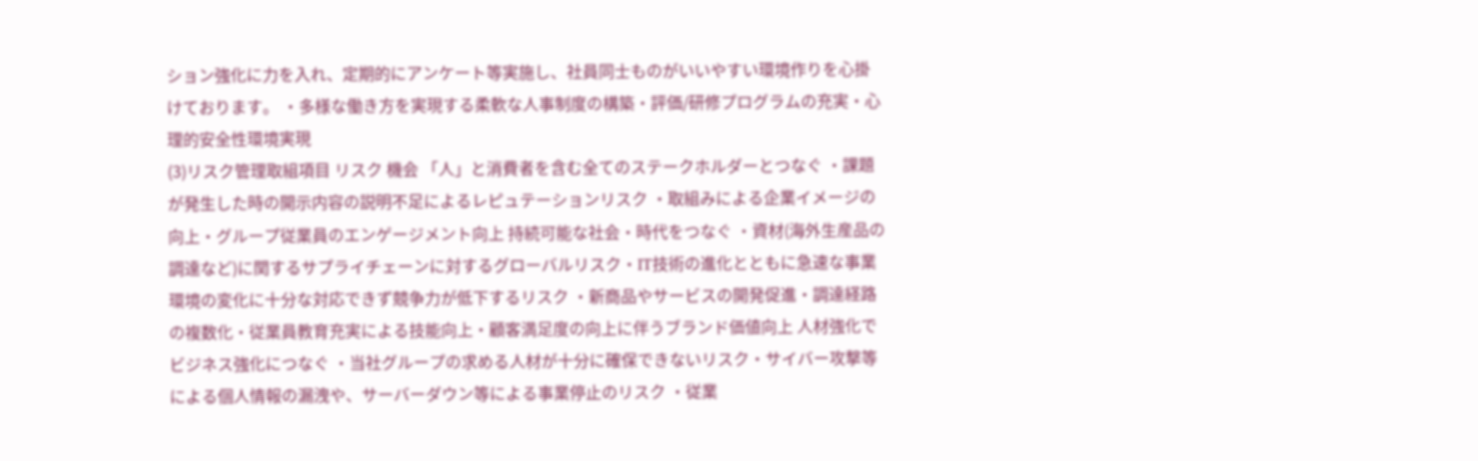ション強化に力を入れ、定期的にアンケート等実施し、社員同士ものがいいやすい環境作りを心掛けております。 ・多様な働き方を実現する柔軟な人事制度の構築・評価/研修プログラムの充実・心理的安全性環境実現
(3)リスク管理取組項目 リスク 機会 「人」と消費者を含む全てのステークホルダーとつなぐ ・課題が発生した時の開示内容の説明不足によるレピュテーションリスク ・取組みによる企業イメージの向上・グループ従業員のエンゲージメント向上 持続可能な社会・時代をつなぐ ・資材(海外生産品の調達など)に関するサプライチェーンに対するグローバルリスク・IT技術の進化とともに急速な事業環境の変化に十分な対応できず競争力が低下するリスク ・新商品やサービスの開発促進・調達経路の複数化・従業員教育充実による技能向上・顧客満足度の向上に伴うブランド価値向上 人材強化でビジネス強化につなぐ ・当社グループの求める人材が十分に確保できないリスク・サイバー攻撃等による個人情報の漏洩や、サーバーダウン等による事業停止のリスク ・従業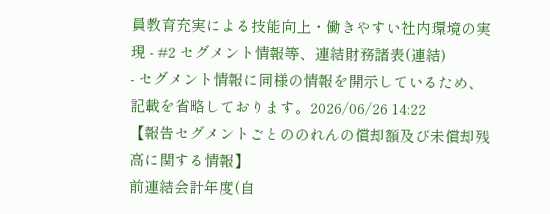員教育充実による技能向上・働きやすい社内環境の実現 - #2 セグメント情報等、連結財務諸表(連結)
- セグメント情報に同様の情報を開示しているため、記載を省略しております。2026/06/26 14:22
【報告セグメントごとののれんの償却額及び未償却残高に関する情報】
前連結会計年度(自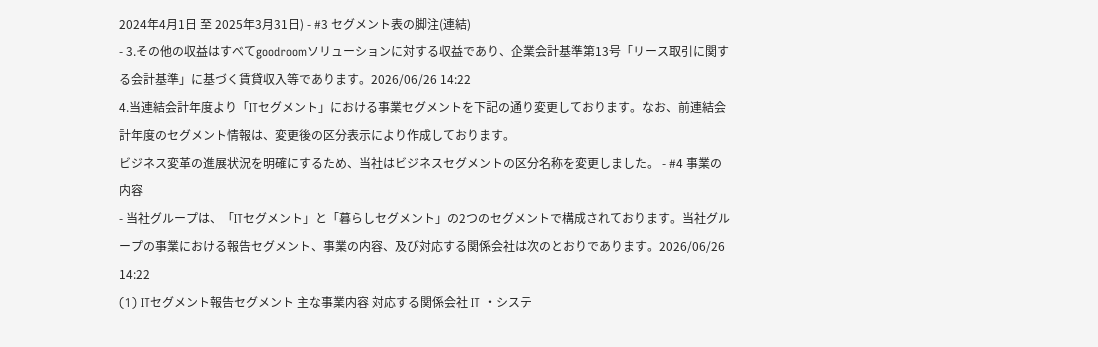2024年4月1日 至 2025年3月31日) - #3 セグメント表の脚注(連結)
- 3.その他の収益はすべてgoodroomソリューションに対する収益であり、企業会計基準第13号「リース取引に関する会計基準」に基づく賃貸収入等であります。2026/06/26 14:22
4.当連結会計年度より「ITセグメント」における事業セグメントを下記の通り変更しております。なお、前連結会計年度のセグメント情報は、変更後の区分表示により作成しております。
ビジネス変革の進展状況を明確にするため、当社はビジネスセグメントの区分名称を変更しました。 - #4 事業の内容
- 当社グループは、「ITセグメント」と「暮らしセグメント」の2つのセグメントで構成されております。当社グループの事業における報告セグメント、事業の内容、及び対応する関係会社は次のとおりであります。2026/06/26 14:22
(1) ITセグメント報告セグメント 主な事業内容 対応する関係会社 IT ・システ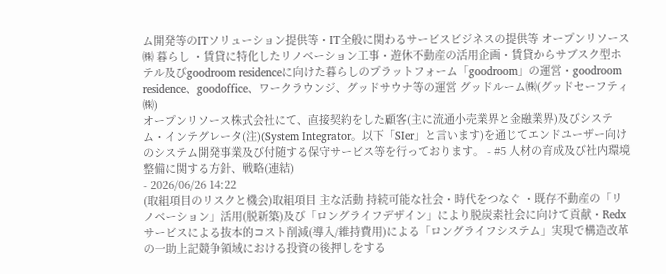ム開発等のITソリューション提供等・IT全般に関わるサービスビジネスの提供等 オープンリソース㈱ 暮らし ・賃貸に特化したリノベーション工事・遊休不動産の活用企画・賃貸からサブスク型ホテル及びgoodroom residenceに向けた暮らしのプラットフォーム「goodroom」の運営・goodroom residence、goodoffice、ワークラウンジ、グッドサウナ等の運営 グッドルーム㈱(グッドセーフティ㈱)
オープンリソース株式会社にて、直接契約をした顧客(主に流通小売業界と金融業界)及びシステム・インテグレータ(注)(System Integrator。以下「SIer」と言います)を通じてエンドユーザー向けのシステム開発事業及び付随する保守サービス等を行っております。 - #5 人材の育成及び社内環境整備に関する方針、戦略(連結)
- 2026/06/26 14:22
(取組項目のリスクと機会)取組項目 主な活動 持続可能な社会・時代をつなぐ ・既存不動産の「リノベーション」活用(脱新築)及び「ロングライフデザイン」により脱炭素社会に向けて貢献・Redxサービスによる抜本的コスト削減(導入/維持費用)による「ロングライフシステム」実現で構造改革の一助上記競争領域における投資の後押しをする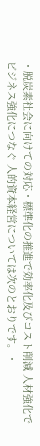・脱炭素社会に向けての対応・標準化の推進で効率化及びコスト削減 人材強化でビジネス強化につなぐ 人的資本経営については次のとおりです。・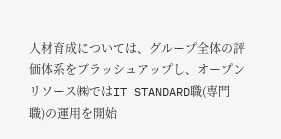人材育成については、グループ全体の評価体系をブラッシュアップし、オープンリソース㈱ではIT STANDARD職(専門職)の運用を開始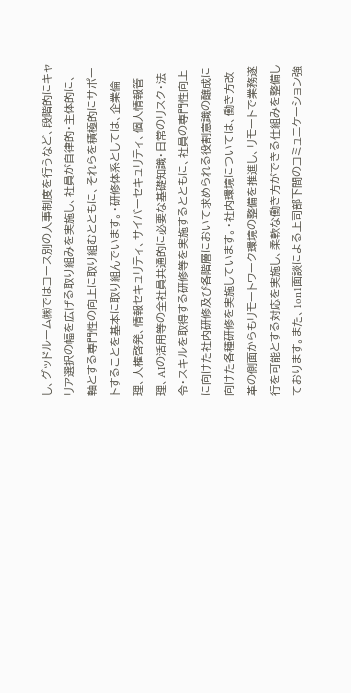し、グッドルーム㈱ではコース別の人事制度を行うなど、段階的にキャリア選択の幅を広げる取り組みを実施し、社員が自律的・主体的に、軸とする専門性の向上に取り組むとともに、それらを積極的にサポートすることを基本に取り組んでいます。・研修体系としては、企業倫理、人権啓発、情報セキュリティ、サイバーセキュリティ、個人情報管理、AIの活用等の全社員共通的に必要な基礎知識・日常のリスク・法令・スキルを取得する研修等を実施するとともに、社員の専門性向上に向けた社内研修及び各階層において求められる役割意識の醸成に向けた各種研修を実施しています。・社内環境については、働き方改革の側面からもリモートワーク環境の整備を推進し、リモートで業務遂行を可能とする対応を実施し、柔軟な働き方ができる仕組みを整備しております。また、1on1面談による上司部下間のコミュニケーション強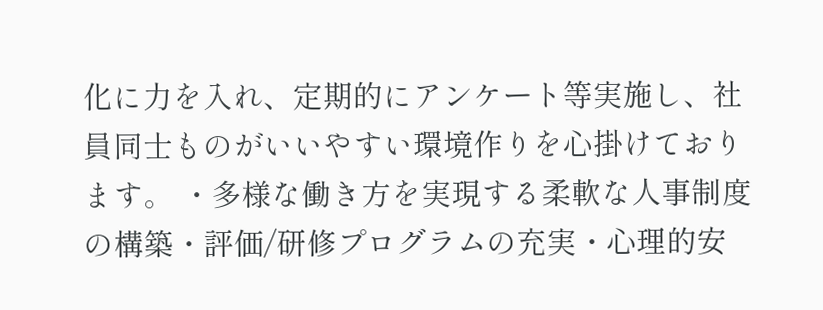化に力を入れ、定期的にアンケート等実施し、社員同士ものがいいやすい環境作りを心掛けております。 ・多様な働き方を実現する柔軟な人事制度の構築・評価/研修プログラムの充実・心理的安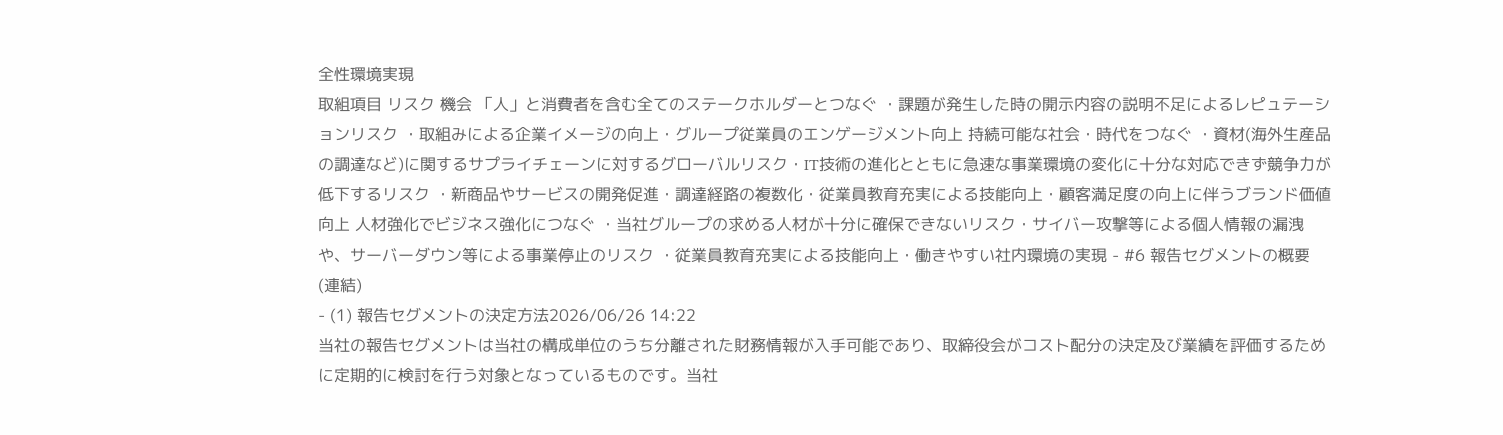全性環境実現
取組項目 リスク 機会 「人」と消費者を含む全てのステークホルダーとつなぐ ・課題が発生した時の開示内容の説明不足によるレピュテーションリスク ・取組みによる企業イメージの向上・グループ従業員のエンゲージメント向上 持続可能な社会・時代をつなぐ ・資材(海外生産品の調達など)に関するサプライチェーンに対するグローバルリスク・IT技術の進化とともに急速な事業環境の変化に十分な対応できず競争力が低下するリスク ・新商品やサービスの開発促進・調達経路の複数化・従業員教育充実による技能向上・顧客満足度の向上に伴うブランド価値向上 人材強化でビジネス強化につなぐ ・当社グループの求める人材が十分に確保できないリスク・サイバー攻撃等による個人情報の漏洩や、サーバーダウン等による事業停止のリスク ・従業員教育充実による技能向上・働きやすい社内環境の実現 - #6 報告セグメントの概要(連結)
- (1) 報告セグメントの決定方法2026/06/26 14:22
当社の報告セグメントは当社の構成単位のうち分離された財務情報が入手可能であり、取締役会がコスト配分の決定及び業績を評価するために定期的に検討を行う対象となっているものです。当社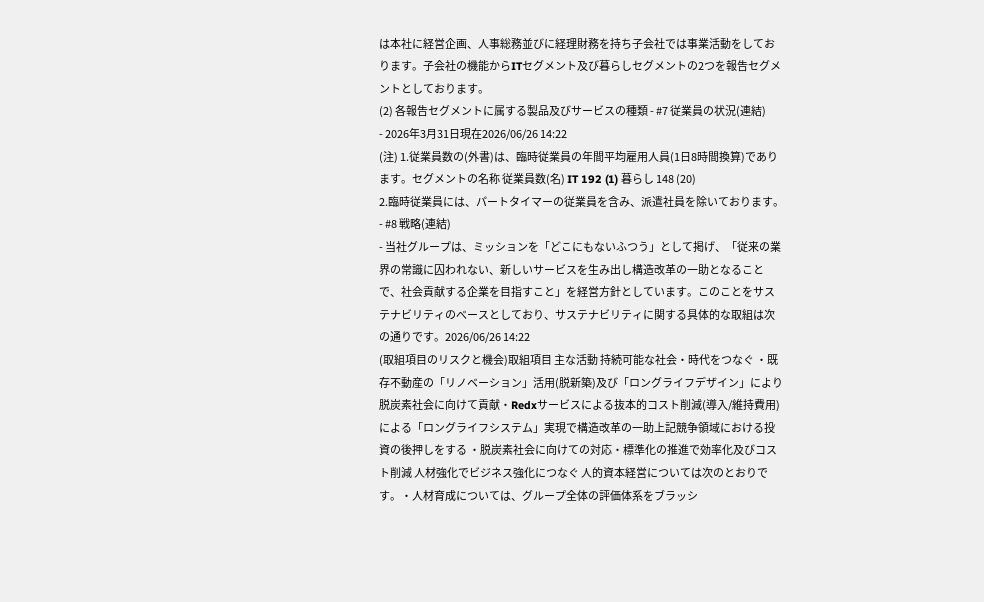は本社に経営企画、人事総務並びに経理財務を持ち子会社では事業活動をしております。子会社の機能からITセグメント及び暮らしセグメントの2つを報告セグメントとしております。
(2) 各報告セグメントに属する製品及びサービスの種類 - #7 従業員の状況(連結)
- 2026年3月31日現在2026/06/26 14:22
(注) 1.従業員数の(外書)は、臨時従業員の年間平均雇用人員(1日8時間換算)であります。セグメントの名称 従業員数(名) IT 192 (1) 暮らし 148 (20)
2.臨時従業員には、パートタイマーの従業員を含み、派遣社員を除いております。 - #8 戦略(連結)
- 当社グループは、ミッションを「どこにもないふつう」として掲げ、「従来の業界の常識に囚われない、新しいサービスを生み出し構造改革の一助となることで、社会貢献する企業を目指すこと」を経営方針としています。このことをサステナビリティのべースとしており、サステナビリティに関する具体的な取組は次の通りです。2026/06/26 14:22
(取組項目のリスクと機会)取組項目 主な活動 持続可能な社会・時代をつなぐ ・既存不動産の「リノベーション」活用(脱新築)及び「ロングライフデザイン」により脱炭素社会に向けて貢献・Redxサービスによる抜本的コスト削減(導入/維持費用)による「ロングライフシステム」実現で構造改革の一助上記競争領域における投資の後押しをする ・脱炭素社会に向けての対応・標準化の推進で効率化及びコスト削減 人材強化でビジネス強化につなぐ 人的資本経営については次のとおりです。・人材育成については、グループ全体の評価体系をブラッシ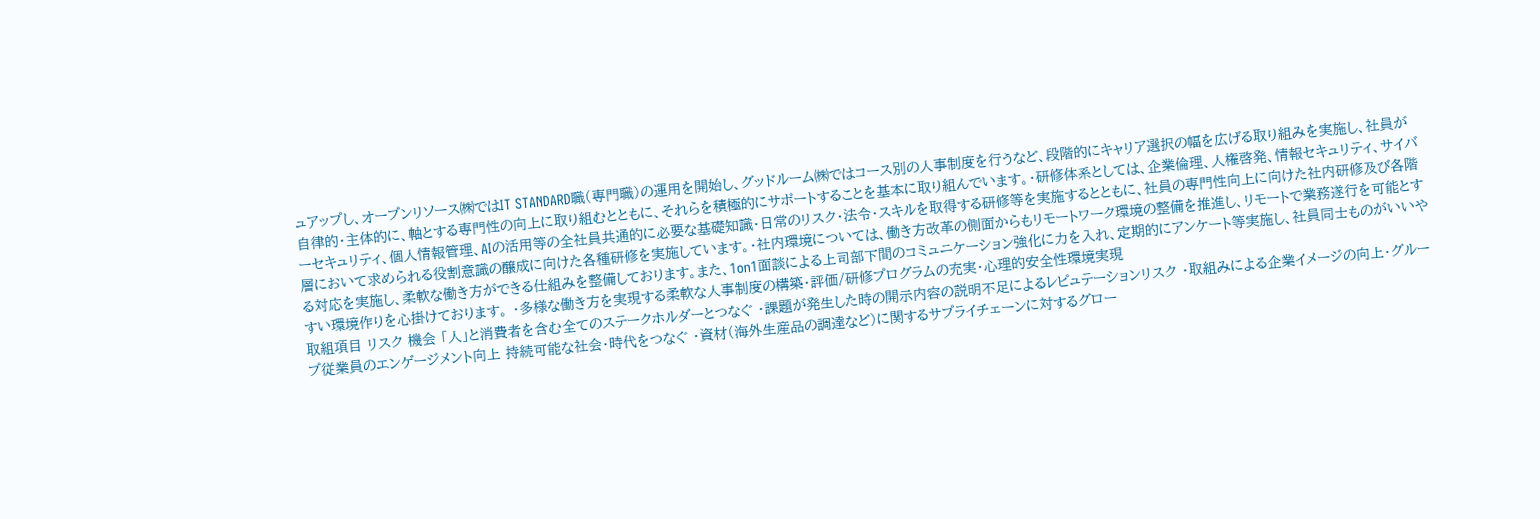ュアップし、オープンリソース㈱ではIT STANDARD職(専門職)の運用を開始し、グッドルーム㈱ではコース別の人事制度を行うなど、段階的にキャリア選択の幅を広げる取り組みを実施し、社員が自律的・主体的に、軸とする専門性の向上に取り組むとともに、それらを積極的にサポートすることを基本に取り組んでいます。・研修体系としては、企業倫理、人権啓発、情報セキュリティ、サイバーセキュリティ、個人情報管理、AIの活用等の全社員共通的に必要な基礎知識・日常のリスク・法令・スキルを取得する研修等を実施するとともに、社員の専門性向上に向けた社内研修及び各階層において求められる役割意識の醸成に向けた各種研修を実施しています。・社内環境については、働き方改革の側面からもリモートワーク環境の整備を推進し、リモートで業務遂行を可能とする対応を実施し、柔軟な働き方ができる仕組みを整備しております。また、1on1面談による上司部下間のコミュニケーション強化に力を入れ、定期的にアンケート等実施し、社員同士ものがいいやすい環境作りを心掛けております。 ・多様な働き方を実現する柔軟な人事制度の構築・評価/研修プログラムの充実・心理的安全性環境実現
取組項目 リスク 機会 「人」と消費者を含む全てのステークホルダーとつなぐ ・課題が発生した時の開示内容の説明不足によるレピュテーションリスク ・取組みによる企業イメージの向上・グループ従業員のエンゲージメント向上 持続可能な社会・時代をつなぐ ・資材(海外生産品の調達など)に関するサプライチェーンに対するグロー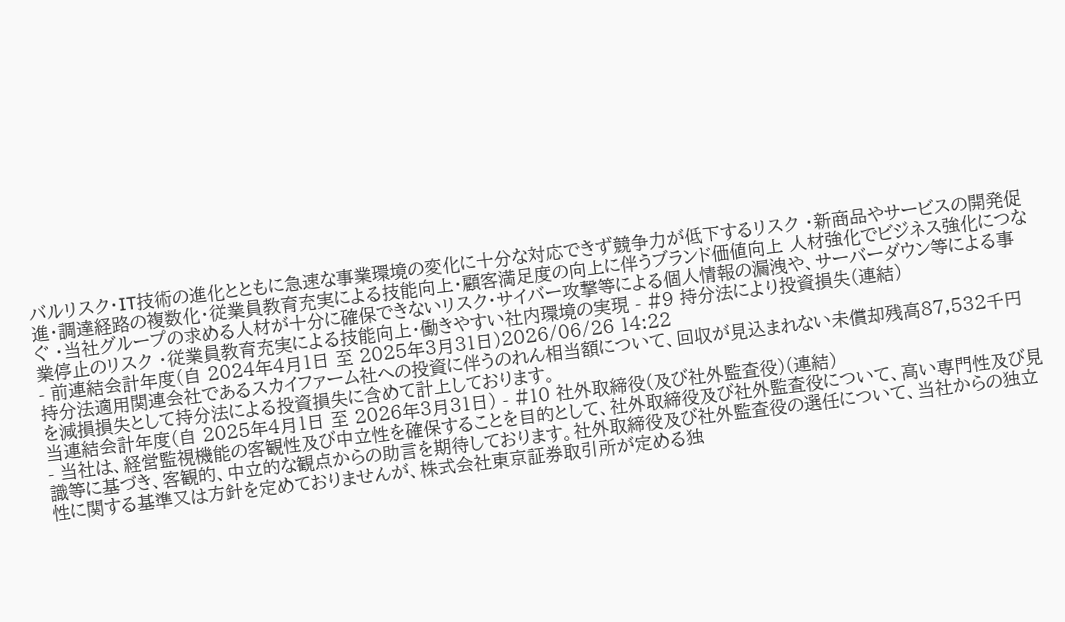バルリスク・IT技術の進化とともに急速な事業環境の変化に十分な対応できず競争力が低下するリスク ・新商品やサービスの開発促進・調達経路の複数化・従業員教育充実による技能向上・顧客満足度の向上に伴うブランド価値向上 人材強化でビジネス強化につなぐ ・当社グループの求める人材が十分に確保できないリスク・サイバー攻撃等による個人情報の漏洩や、サーバーダウン等による事業停止のリスク ・従業員教育充実による技能向上・働きやすい社内環境の実現 - #9 持分法により投資損失(連結)
- 前連結会計年度(自 2024年4月1日 至 2025年3月31日)2026/06/26 14:22
持分法適用関連会社であるスカイファーム社への投資に伴うのれん相当額について、回収が見込まれない未償却残高87,532千円を減損損失として持分法による投資損失に含めて計上しております。
当連結会計年度(自 2025年4月1日 至 2026年3月31日) - #10 社外取締役(及び社外監査役)(連結)
- 当社は、経営監視機能の客観性及び中立性を確保することを目的として、社外取締役及び社外監査役について、高い専門性及び見識等に基づき、客観的、中立的な観点からの助言を期待しております。社外取締役及び社外監査役の選任について、当社からの独立性に関する基準又は方針を定めておりませんが、株式会社東京証券取引所が定める独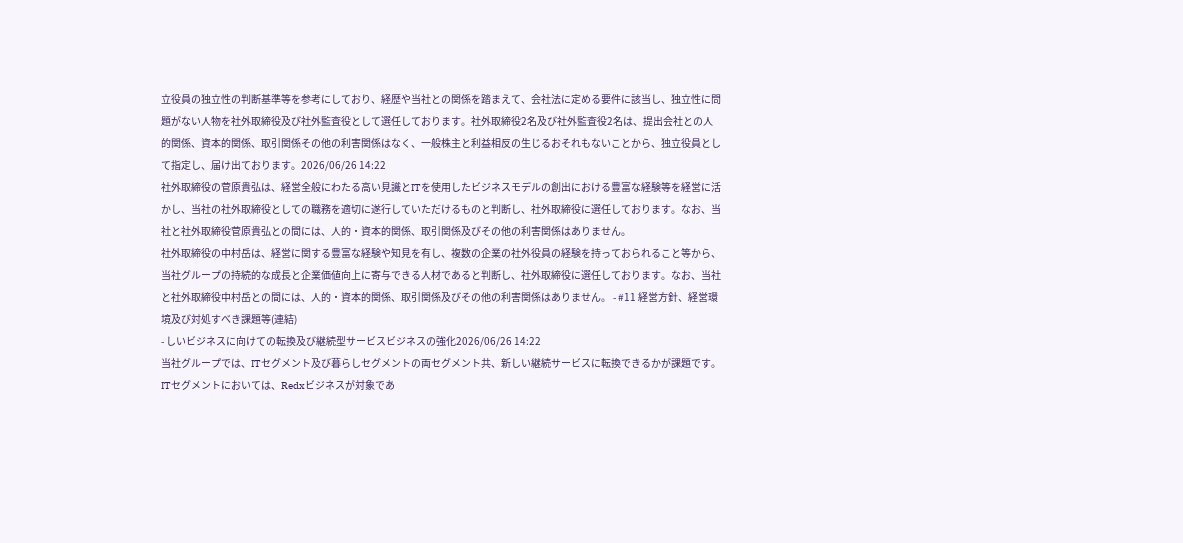立役員の独立性の判断基準等を参考にしており、経歴や当社との関係を踏まえて、会社法に定める要件に該当し、独立性に問題がない人物を社外取締役及び社外監査役として選任しております。社外取締役2名及び社外監査役2名は、提出会社との人的関係、資本的関係、取引関係その他の利害関係はなく、一般株主と利益相反の生じるおそれもないことから、独立役員として指定し、届け出ております。2026/06/26 14:22
社外取締役の菅原貴弘は、経営全般にわたる高い見識とITを使用したビジネスモデルの創出における豊富な経験等を経営に活かし、当社の社外取締役としての職務を適切に遂行していただけるものと判断し、社外取締役に選任しております。なお、当社と社外取締役菅原貴弘との間には、人的・資本的関係、取引関係及びその他の利害関係はありません。
社外取締役の中村岳は、経営に関する豊富な経験や知見を有し、複数の企業の社外役員の経験を持っておられること等から、当社グループの持続的な成長と企業価値向上に寄与できる人材であると判断し、社外取締役に選任しております。なお、当社と社外取締役中村岳との間には、人的・資本的関係、取引関係及びその他の利害関係はありません。 - #11 経営方針、経営環境及び対処すべき課題等(連結)
- しいビジネスに向けての転換及び継続型サービスビジネスの強化2026/06/26 14:22
当社グループでは、ITセグメント及び暮らしセグメントの両セグメント共、新しい継続サービスに転換できるかが課題です。
ITセグメントにおいては、Redxビジネスが対象であ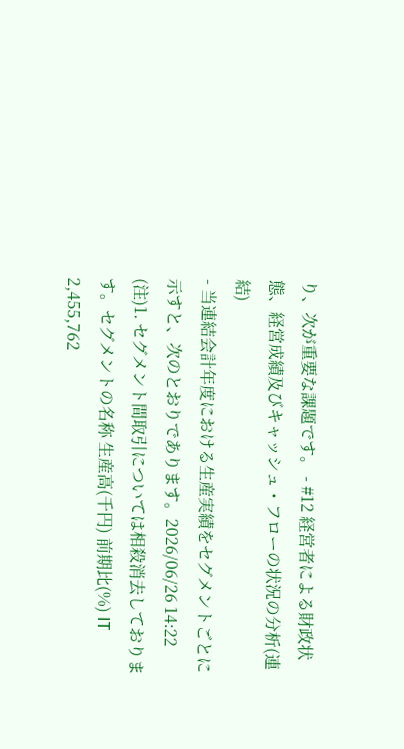り、次が重要な課題です。 - #12 経営者による財政状態、経営成績及びキャッシュ・フローの状況の分析(連結)
- 当連結会計年度における生産実績をセグメントごとに示すと、次のとおりであります。2026/06/26 14:22
(注)1. セグメント間取引については相殺消去しております。セグメントの名称 生産高(千円) 前期比(%) IT 2,455,762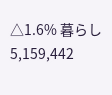△1.6% 暮らし 5,159,442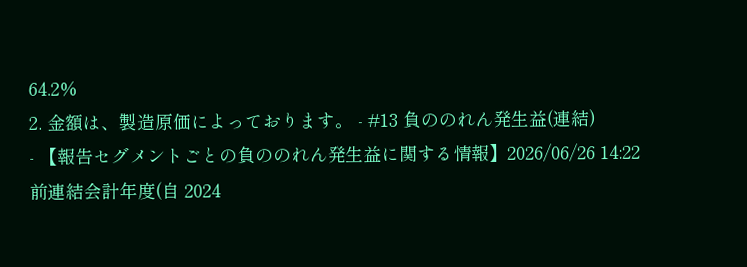64.2%
2. 金額は、製造原価によっております。 - #13 負ののれん発生益(連結)
- 【報告セグメントごとの負ののれん発生益に関する情報】2026/06/26 14:22
前連結会計年度(自 2024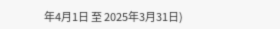年4月1日 至 2025年3月31日)